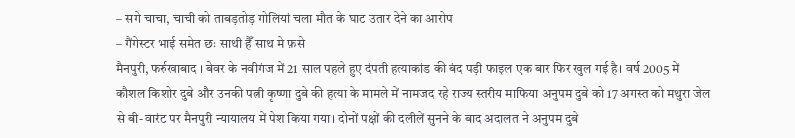– सगे चाचा, चाची को ताबड़तोड़ गोलियां चला मौत के घाट उतार देने का आरोप
– गैंगेस्टर भाई समेत छः साथी हैँ साथ मे फ़से
मैनपुरी, फर्रुखाबाद । बेवर के नवीगंज में 21 साल पहले हुए दंपती हत्याकांड की बंद पड़ी फाइल एक बार फिर खुल गई है। वर्ष 2005 में कौशल किशोर दुबे और उनकी पत्नी कृष्णा दुबे की हत्या के मामले में नामजद रहे राज्य स्तरीय माफिया अनुपम दुबे को 17 अगस्त को मथुरा जेल से बी-वारंट पर मैनपुरी न्यायालय में पेश किया गया। दोनों पक्षों की दलीलें सुनने के बाद अदालत ने अनुपम दुबे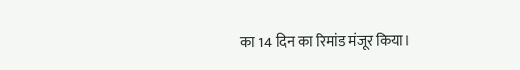का 14 दिन का रिमांड मंजूर किया।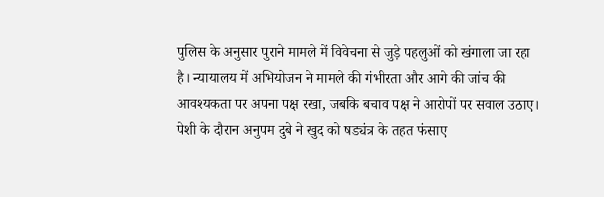पुलिस के अनुसार पुराने मामले में विवेचना से जुड़े पहलुओं को खंगाला जा रहा है। न्यायालय में अभियोजन ने मामले की गंभीरता और आगे की जांच की आवश्यकता पर अपना पक्ष रखा, जबकि बचाव पक्ष ने आरोपों पर सवाल उठाए। पेशी के दौरान अनुपम दुबे ने खुद को षड्यंत्र के तहत फंसाए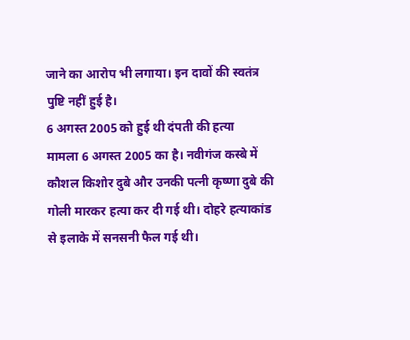जाने का आरोप भी लगाया। इन दावों की स्वतंत्र पुष्टि नहीं हुई है।
6 अगस्त 2005 को हुई थी दंपती की हत्या
मामला 6 अगस्त 2005 का है। नवीगंज कस्बे में कौशल किशोर दुबे और उनकी पत्नी कृष्णा दुबे की गोली मारकर हत्या कर दी गई थी। दोहरे हत्याकांड से इलाके में सनसनी फैल गई थी।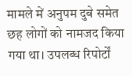मामले में अनुपम दुबे समेत छह लोगों को नामजद किया गया था। उपलब्ध रिपोर्टों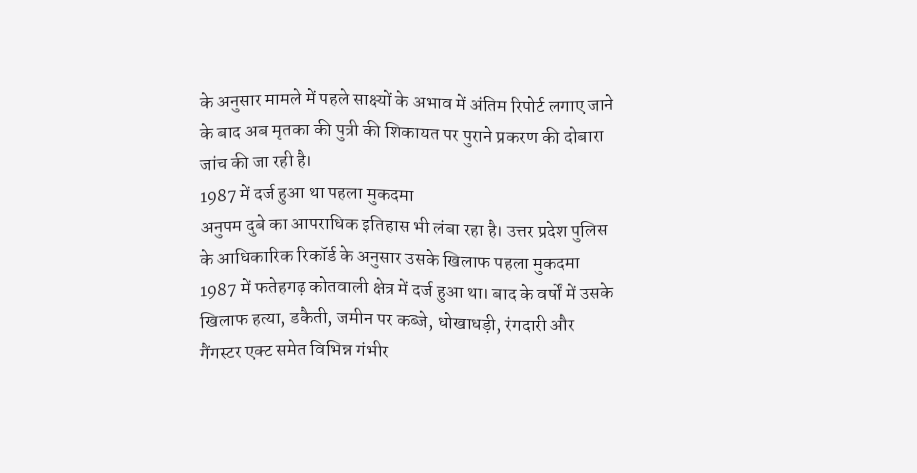के अनुसार मामले में पहले साक्ष्यों के अभाव में अंतिम रिपोर्ट लगाए जाने के बाद अब मृतका की पुत्री की शिकायत पर पुराने प्रकरण की दोबारा जांच की जा रही है।
1987 में दर्ज हुआ था पहला मुकदमा
अनुपम दुबे का आपराधिक इतिहास भी लंबा रहा है। उत्तर प्रदेश पुलिस के आधिकारिक रिकॉर्ड के अनुसार उसके खिलाफ पहला मुकदमा 1987 में फतेहगढ़ कोतवाली क्षेत्र में दर्ज हुआ था। बाद के वर्षों में उसके खिलाफ हत्या, डकैती, जमीन पर कब्जे, धोखाधड़ी, रंगदारी और गैंगस्टर एक्ट समेत विभिन्न गंभीर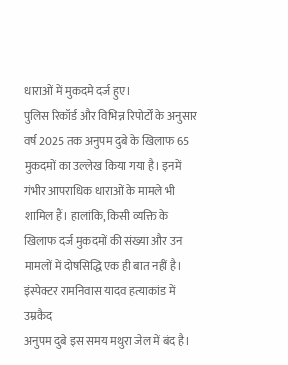धाराओं में मुकदमे दर्ज हुए।
पुलिस रिकॉर्ड और विभिन्न रिपोर्टों के अनुसार वर्ष 2025 तक अनुपम दुबे के खिलाफ 65 मुकदमों का उल्लेख किया गया है। इनमें गंभीर आपराधिक धाराओं के मामले भी शामिल हैं। हालांकि, किसी व्यक्ति के खिलाफ दर्ज मुकदमों की संख्या और उन मामलों में दोषसिद्धि एक ही बात नहीं है।
इंस्पेक्टर रामनिवास यादव हत्याकांड में उम्रकैद
अनुपम दुबे इस समय मथुरा जेल में बंद है।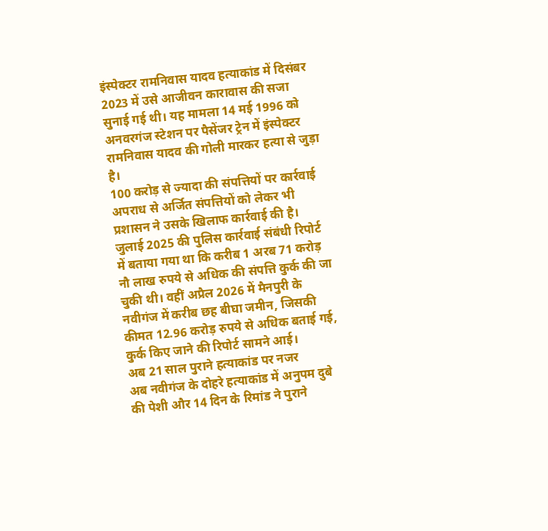इंस्पेक्टर रामनिवास यादव हत्याकांड में दिसंबर 2023 में उसे आजीवन कारावास की सजा सुनाई गई थी। यह मामला 14 मई 1996 को अनवरगंज स्टेशन पर पैसेंजर ट्रेन में इंस्पेक्टर रामनिवास यादव की गोली मारकर हत्या से जुड़ा है।
100 करोड़ से ज्यादा की संपत्तियों पर कार्रवाई
अपराध से अर्जित संपत्तियों को लेकर भी प्रशासन ने उसके खिलाफ कार्रवाई की है। जुलाई 2025 की पुलिस कार्रवाई संबंधी रिपोर्ट में बताया गया था कि करीब 1 अरब 71 करोड़ नौ लाख रुपये से अधिक की संपत्ति कुर्क की जा चुकी थी। वहीं अप्रैल 2026 में मैनपुरी के नवीगंज में करीब छह बीघा जमीन, जिसकी कीमत 12.96 करोड़ रुपये से अधिक बताई गई, कुर्क किए जाने की रिपोर्ट सामने आई।
अब 21 साल पुराने हत्याकांड पर नजर
अब नवीगंज के दोहरे हत्याकांड में अनुपम दुबे की पेशी और 14 दिन के रिमांड ने पुराने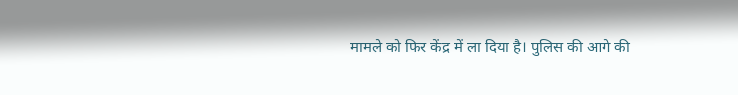मामले को फिर केंद्र में ला दिया है। पुलिस की आगे की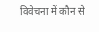विवेचना में कौन से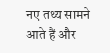नए तथ्य सामने आते हैं और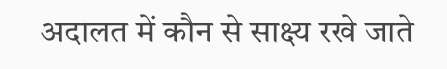अदालत में कौन से साक्ष्य रखे जाते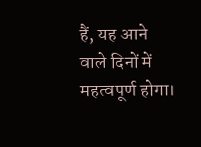हैं, यह आने वाले दिनों में महत्वपूर्ण होगा।